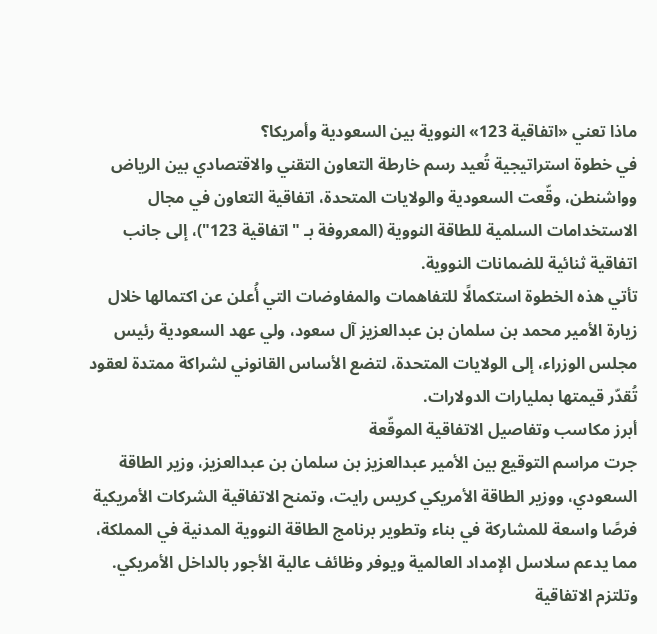ماذا تعني «اتفاقية 123» النووية بين السعودية وأمريكا؟
في خطوة استراتيجية تُعيد رسم خارطة التعاون التقني والاقتصادي بين الرياض وواشنطن، وقّعت السعودية والولايات المتحدة، اتفاقية التعاون في مجال الاستخدامات السلمية للطاقة النووية (المعروفة بـ "اتفاقية 123")، إلى جانب اتفاقية ثنائية للضمانات النووية.
تأتي هذه الخطوة استكمالًا للتفاهمات والمفاوضات التي أُعلن عن اكتمالها خلال زيارة الأمير محمد بن سلمان بن عبدالعزيز آل سعود، ولي عهد السعودية رئيس مجلس الوزراء، إلى الولايات المتحدة، لتضع الأساس القانوني لشراكة ممتدة لعقود تُقدّر قيمتها بمليارات الدولارات.
أبرز مكاسب وتفاصيل الاتفاقية الموقّعة
جرت مراسم التوقيع بين الأمير عبدالعزيز بن سلمان بن عبدالعزيز، وزير الطاقة السعودي، ووزير الطاقة الأمريكي كريس رايت، وتمنح الاتفاقية الشركات الأمريكية فرصًا واسعة للمشاركة في بناء وتطوير برنامج الطاقة النووية المدنية في المملكة، مما يدعم سلاسل الإمداد العالمية ويوفر وظائف عالية الأجور بالداخل الأمريكي.
وتلتزم الاتفاقية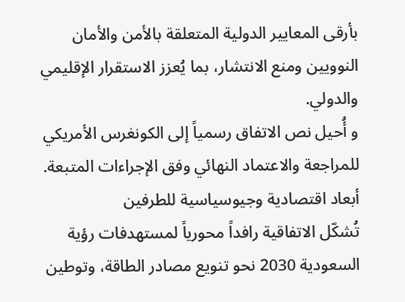بأرقى المعايير الدولية المتعلقة بالأمن والأمان النوويين ومنع الانتشار، بما يُعزز الاستقرار الإقليمي والدولي.
و أُحيل نص الاتفاق رسمياً إلى الكونغرس الأمريكي للمراجعة والاعتماد النهائي وفق الإجراءات المتبعة.
أبعاد اقتصادية وجيوسياسية للطرفين
تُشكّل الاتفاقية رافداً محورياً لمستهدفات رؤية السعودية 2030 نحو تنويع مصادر الطاقة، وتوطين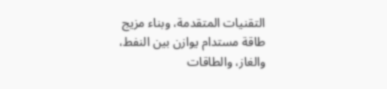التقنيات المتقدمة، وبناء مزيج طاقة مستدام يوازن بين النفط، والغاز، والطاقات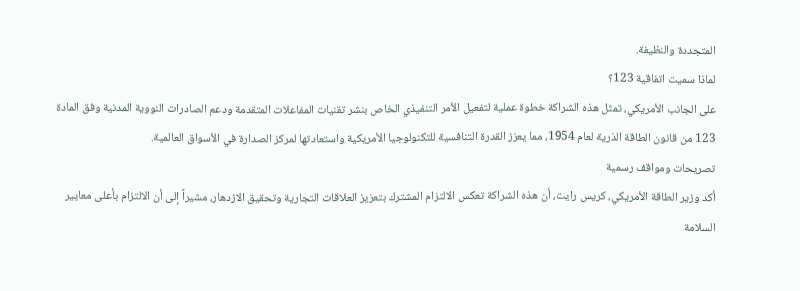المتجددة والنظيفة.
لماذا سميت اتفاقية 123؟
على الجانب الأمريكي، تمثل هذه الشراكة خطوة عملية لتفعيل الأمر التنفيذي الخاص بنشر تقنيات المفاعلات المتقدمة ودعم الصادرات النووية المدنية وفق المادة 123 من قانون الطاقة الذرية لعام 1954، مما يعزز القدرة التنافسية للتكنولوجيا الأمريكية واستعادتها لمركز الصدارة في الأسواق العالمية.
تصريحات ومواقف رسمية
أكد وزير الطاقة الأمريكي، كريس رايت، أن هذه الشراكة تعكس الالتزام المشترك بتعزيز العلاقات التجارية وتحقيق الازدهار، مشيراً إلى أن الالتزام بأعلى معايير السلامة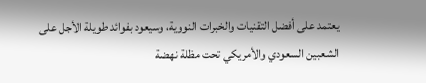يعتمد على أفضل التقنيات والخبرات النووية، وسيعود بفوائد طويلة الأجل على الشعبين السعودي والأمريكي تحت مظلة نهضة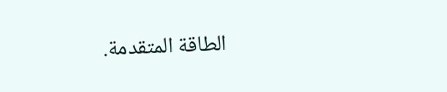الطاقة المتقدمة.